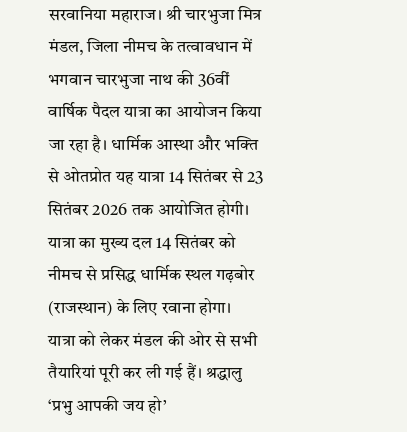सरवानिया महाराज। श्री चारभुजा मित्र मंडल, जिला नीमच के तत्वावधान में भगवान चारभुजा नाथ की 36वीं वार्षिक पैदल यात्रा का आयोजन किया जा रहा है। धार्मिक आस्था और भक्ति से ओतप्रोत यह यात्रा 14 सितंबर से 23 सितंबर 2026 तक आयोजित होगी। यात्रा का मुख्य दल 14 सितंबर को नीमच से प्रसिद्ध धार्मिक स्थल गढ़बोर (राजस्थान) के लिए रवाना होगा।
यात्रा को लेकर मंडल की ओर से सभी तैयारियां पूरी कर ली गई हैं। श्रद्धालु ‘प्रभु आपकी जय हो’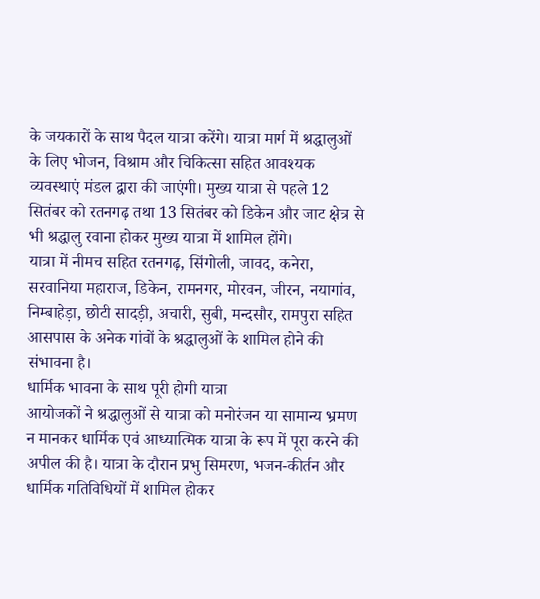के जयकारों के साथ पैदल यात्रा करेंगे। यात्रा मार्ग में श्रद्धालुओं के लिए भोजन, विश्राम और चिकित्सा सहित आवश्यक व्यवस्थाएं मंडल द्वारा की जाएंगी। मुख्य यात्रा से पहले 12 सितंबर को रतनगढ़ तथा 13 सितंबर को डिकेन और जाट क्षेत्र से भी श्रद्धालु रवाना होकर मुख्य यात्रा में शामिल होंगे।
यात्रा में नीमच सहित रतनगढ़, सिंगोली, जावद, कनेरा, सरवानिया महाराज, डिकेन, रामनगर, मोरवन, जीरन, नयागांव, निम्बाहेड़ा, छोटी सादड़ी, अचारी, सुबी, मन्दसौर, रामपुरा सहित आसपास के अनेक गांवों के श्रद्धालुओं के शामिल होने की संभावना है।
धार्मिक भावना के साथ पूरी होगी यात्रा
आयोजकों ने श्रद्धालुओं से यात्रा को मनोरंजन या सामान्य भ्रमण न मानकर धार्मिक एवं आध्यात्मिक यात्रा के रूप में पूरा करने की अपील की है। यात्रा के दौरान प्रभु सिमरण, भजन-कीर्तन और धार्मिक गतिविधियों में शामिल होकर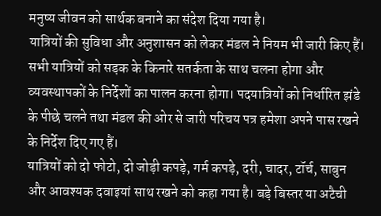मनुष्य जीवन को सार्थक बनाने का संदेश दिया गया है।
यात्रियों की सुविधा और अनुशासन को लेकर मंडल ने नियम भी जारी किए हैं। सभी यात्रियों को सड़क के किनारे सतर्कता के साथ चलना होगा और व्यवस्थापकों के निर्देशों का पालन करना होगा। पदयात्रियों को निर्धारित झंडे के पीछे चलने तथा मंडल की ओर से जारी परिचय पत्र हमेशा अपने पास रखने के निर्देश दिए गए हैं।
यात्रियों को दो फोटो, दो जोड़ी कपड़े, गर्म कपड़े, दरी, चादर, टॉर्च, साबुन और आवश्यक दवाइयां साथ रखने को कहा गया है। बड़े बिस्तर या अटैची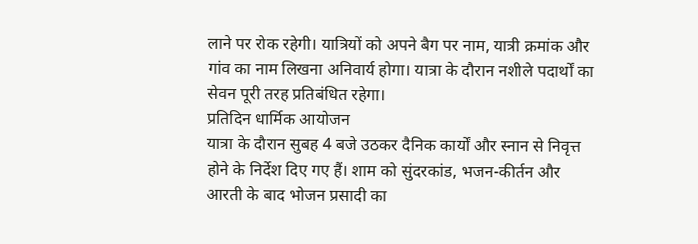लाने पर रोक रहेगी। यात्रियों को अपने बैग पर नाम, यात्री क्रमांक और गांव का नाम लिखना अनिवार्य होगा। यात्रा के दौरान नशीले पदार्थों का सेवन पूरी तरह प्रतिबंधित रहेगा।
प्रतिदिन धार्मिक आयोजन
यात्रा के दौरान सुबह 4 बजे उठकर दैनिक कार्यों और स्नान से निवृत्त होने के निर्देश दिए गए हैं। शाम को सुंदरकांड, भजन-कीर्तन और आरती के बाद भोजन प्रसादी का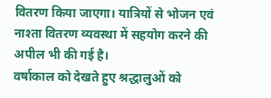वितरण किया जाएगा। यात्रियों से भोजन एवं नाश्ता वितरण व्यवस्था में सहयोग करने की अपील भी की गई है।
वर्षाकाल को देखते हुए श्रद्धालुओं को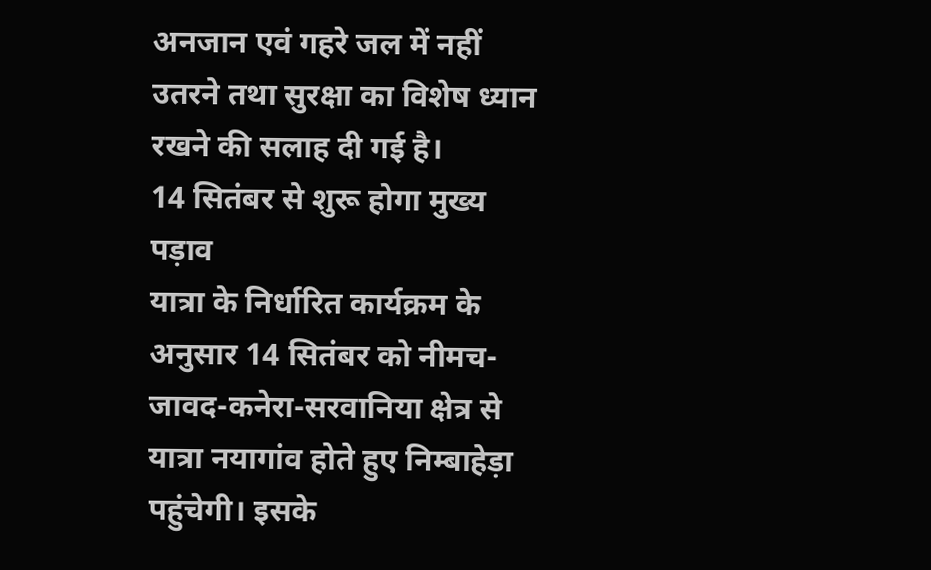अनजान एवं गहरे जल में नहीं उतरने तथा सुरक्षा का विशेष ध्यान रखने की सलाह दी गई है।
14 सितंबर से शुरू होगा मुख्य पड़ाव
यात्रा के निर्धारित कार्यक्रम के अनुसार 14 सितंबर को नीमच-जावद-कनेरा-सरवानिया क्षेत्र से यात्रा नयागांव होते हुए निम्बाहेड़ा पहुंचेगी। इसके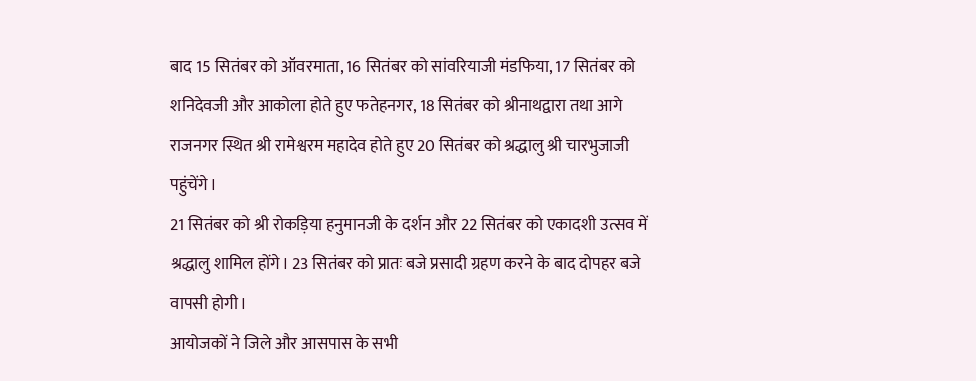बाद 15 सितंबर को ऑवरमाता, 16 सितंबर को सांवरियाजी मंडफिया, 17 सितंबर को शनिदेवजी और आकोला होते हुए फतेहनगर, 18 सितंबर को श्रीनाथद्वारा तथा आगे राजनगर स्थित श्री रामेश्वरम महादेव होते हुए 20 सितंबर को श्रद्धालु श्री चारभुजाजी पहुंचेंगे।
21 सितंबर को श्री रोकड़िया हनुमानजी के दर्शन और 22 सितंबर को एकादशी उत्सव में श्रद्धालु शामिल होंगे। 23 सितंबर को प्रातः बजे प्रसादी ग्रहण करने के बाद दोपहर बजे वापसी होगी।
आयोजकों ने जिले और आसपास के सभी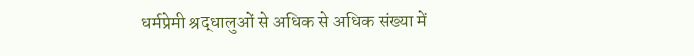धर्मप्रेमी श्रद्धालुओं से अधिक से अधिक संख्या में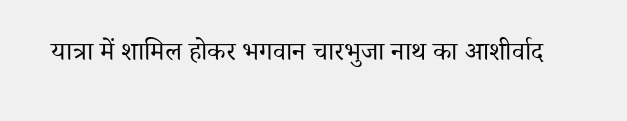यात्रा में शामिल होकर भगवान चारभुजा नाथ का आशीर्वाद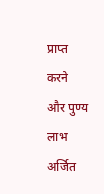प्राप्त करने और पुण्य लाभ अर्जित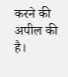करने की अपील की है।